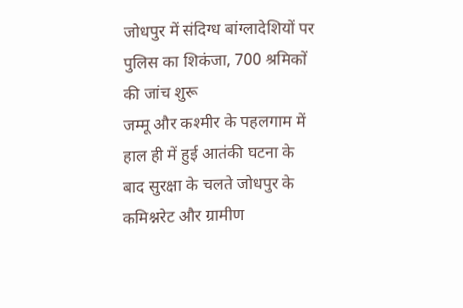जोधपुर में संदिग्ध बांग्लादेशियों पर पुलिस का शिकंजा, 700 श्रमिकों की जांच शुरू
जम्मू और कश्मीर के पहलगाम में हाल ही में हुई आतंकी घटना के बाद सुरक्षा के चलते जोधपुर के कमिश्नरेट और ग्रामीण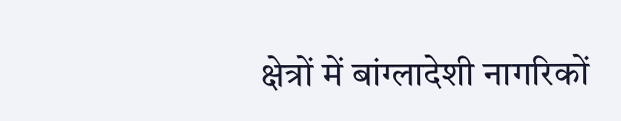क्षेत्रों में बांग्लादेशी नागरिकों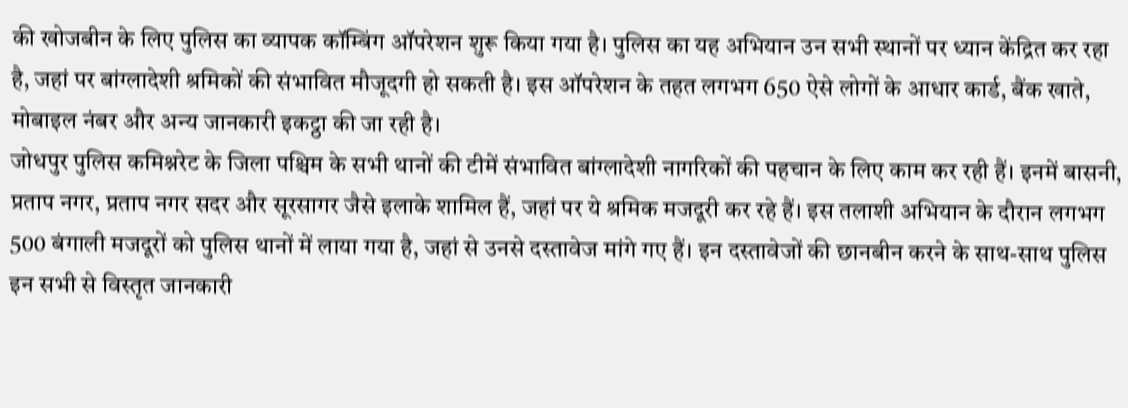की खोजबीन के लिए पुलिस का व्यापक कॉम्बिंग ऑपरेशन शुरू किया गया है। पुलिस का यह अभियान उन सभी स्थानों पर ध्यान केंद्रित कर रहा है, जहां पर बांग्लादेशी श्रमिकों की संभावित मौजूदगी हो सकती है। इस ऑपरेशन के तहत लगभग 650 ऐसे लोगों के आधार कार्ड, बैंक खाते, मोबाइल नंबर और अन्य जानकारी इकट्ठा की जा रही है।
जोधपुर पुलिस कमिश्नरेट के जिला पश्चिम के सभी थानों की टीमें संभावित बांग्लादेशी नागरिकों की पहचान के लिए काम कर रही हैं। इनमें बासनी, प्रताप नगर, प्रताप नगर सदर और सूरसागर जैसे इलाके शामिल हैं, जहां पर ये श्रमिक मजदूरी कर रहे हैं। इस तलाशी अभियान के दौरान लगभग 500 बंगाली मजदूरों को पुलिस थानों में लाया गया है, जहां से उनसे दस्तावेज मांगे गए हैं। इन दस्तावेजों की छानबीन करने के साथ-साथ पुलिस इन सभी से विस्तृत जानकारी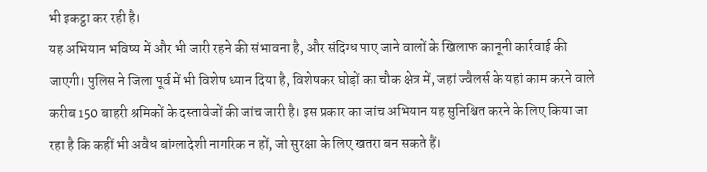भी इकट्ठा कर रही है।
यह अभियान भविष्य में और भी जारी रहने की संभावना है, और संदिग्ध पाए जाने वालों के खिलाफ कानूनी कार्रवाई की जाएगी। पुलिस ने जिला पूर्व में भी विशेष ध्यान दिया है, विशेषकर घोड़ों का चौक क्षेत्र में, जहां ज्वैलर्स के यहां काम करने वाले करीब 150 बाहरी श्रमिकों के दस्तावेजों की जांच जारी है। इस प्रकार का जांच अभियान यह सुनिश्चित करने के लिए किया जा रहा है कि कहीं भी अवैध बांग्लादेशी नागरिक न हों, जो सुरक्षा के लिए खतरा बन सकते हैं।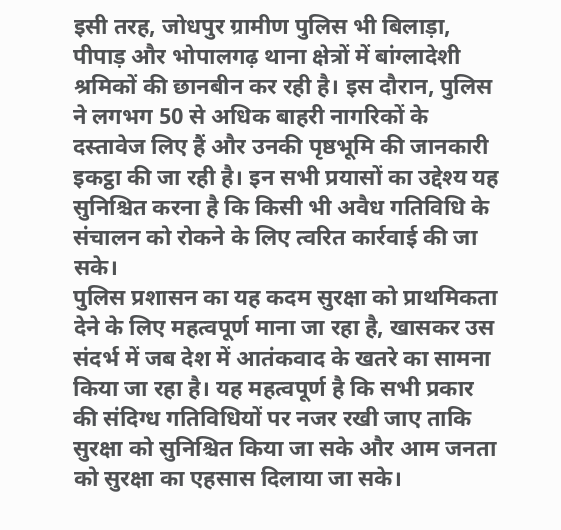इसी तरह, जोधपुर ग्रामीण पुलिस भी बिलाड़ा, पीपाड़ और भोपालगढ़ थाना क्षेत्रों में बांग्लादेशी श्रमिकों की छानबीन कर रही है। इस दौरान, पुलिस ने लगभग 50 से अधिक बाहरी नागरिकों के दस्तावेज लिए हैं और उनकी पृष्ठभूमि की जानकारी इकट्ठा की जा रही है। इन सभी प्रयासों का उद्देश्य यह सुनिश्चित करना है कि किसी भी अवैध गतिविधि के संचालन को रोकने के लिए त्वरित कार्रवाई की जा सके।
पुलिस प्रशासन का यह कदम सुरक्षा को प्राथमिकता देने के लिए महत्वपूर्ण माना जा रहा है, खासकर उस संदर्भ में जब देश में आतंकवाद के खतरे का सामना किया जा रहा है। यह महत्वपूर्ण है कि सभी प्रकार की संदिग्ध गतिविधियों पर नजर रखी जाए ताकि सुरक्षा को सुनिश्चित किया जा सके और आम जनता को सुरक्षा का एहसास दिलाया जा सके।